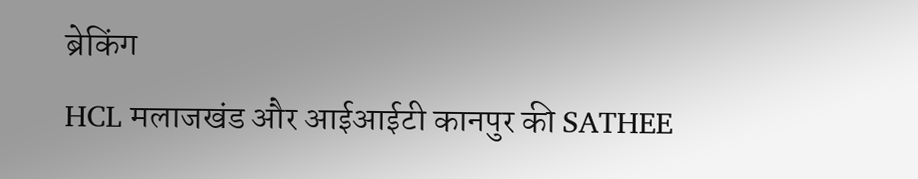ब्रेकिंग
HCL मलाजखंड और आईआईटी कानपुर की SATHEE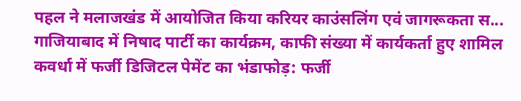पहल ने मलाजखंड में आयोजित किया करियर काउंसलिंग एवं जागरूकता स... गाजियाबाद में निषाद पार्टी का कार्यक्रम, काफी संख्या में कार्यकर्ता हुए शामिल कवर्धा में फर्जी डिजिटल पेमेंट का भंडाफोड़: फर्जी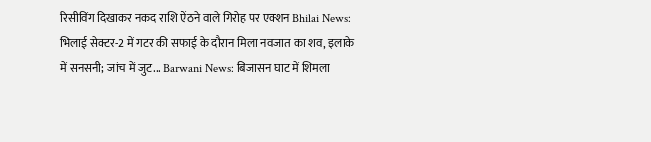रिसीविंग दिखाकर नकद राशि ऐंठने वाले गिरोह पर एक्शन Bhilai News: भिलाई सेक्टर-2 में गटर की सफाई के दौरान मिला नवजात का शव, इलाके में सनसनी; जांच में जुट... Barwani News: बिजासन घाट में शिमला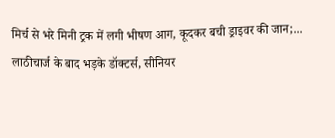मिर्च से भरे मिनी ट्रक में लगी भीषण आग, कूदकर बची ड्राइवर की जान;... लाठीचार्ज के बाद भड़के डॉक्टर्स, सीनियर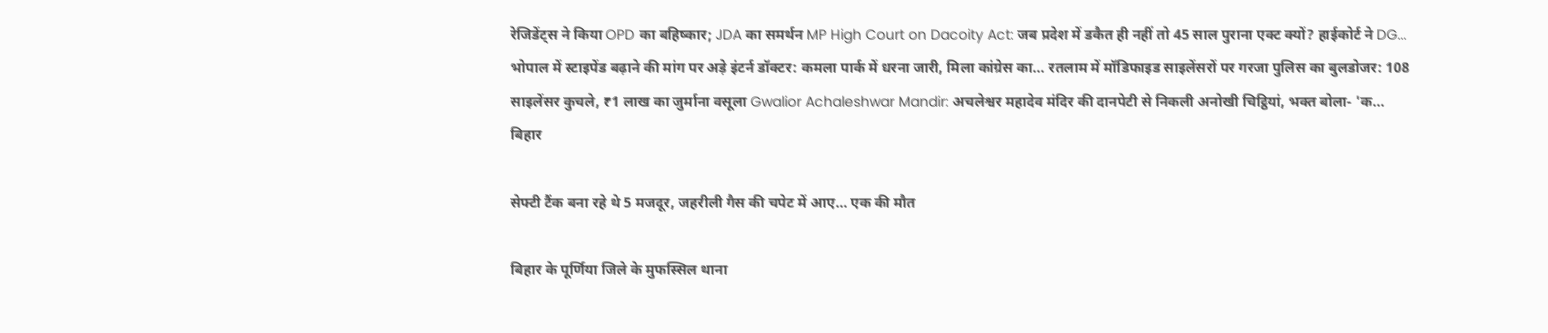रेजिडेंट्स ने किया OPD का बहिष्कार; JDA का समर्थन MP High Court on Dacoity Act: जब प्रदेश में डकैत ही नहीं तो 45 साल पुराना एक्ट क्यों? हाईकोर्ट ने DG... भोपाल में स्टाइपेंड बढ़ाने की मांग पर अड़े इंटर्न डॉक्टर: कमला पार्क में धरना जारी, मिला कांग्रेस का... रतलाम में मॉडिफाइड साइलेंसरों पर गरजा पुलिस का बुलडोजर: 108 साइलेंसर कुचले, ₹1 लाख का जुर्माना वसूला Gwalior Achaleshwar Mandir: अचलेश्वर महादेव मंदिर की दानपेटी से निकली अनोखी चिट्ठियां, भक्त बोला- 'क...
बिहार

सेफ्टी टैंक बना रहे थे 5 मजदूर, जहरीली गैस की चपेट में आए… एक की मौत

बिहार के पूर्णिया जिले के मुफस्सिल थाना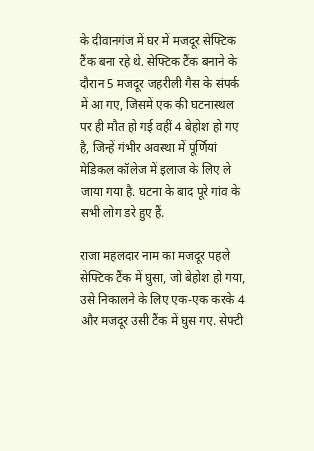के दीवानगंज में घर में मजदूर सेफ्टिक टैंक बना रहे थे. सेफ्टिक टैंक बनाने के दौरान 5 मजदूर जहरीली गैस के संपर्क में आ गए, जिसमें एक की घटनास्थल पर ही मौत हो गई वहीं 4 बेहोश हो गए है, जिन्हें गंभीर अवस्था में पूर्णियां मेडिकल कॉलेज में इलाज के लिए ले जाया गया है. घटना के बाद पूरे गांव के सभी लोग डरे हुए हैं.

राजा महलदार नाम का मजदूर पहले सेफ्टिक टैंक में घुसा, जो बेहोश हो गया, उसे निकालने के लिए एक-एक करके 4 और मजदूर उसी टैंक में घुस गए. सेफ्टी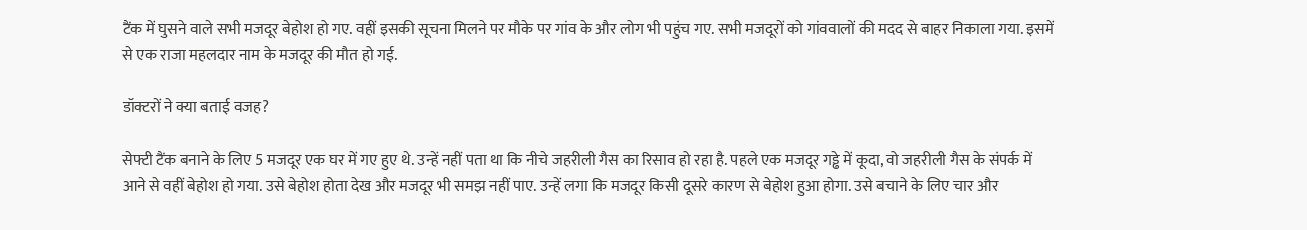टैंक में घुसने वाले सभी मजदूर बेहोश हो गए. वहीं इसकी सूचना मिलने पर मौके पर गांव के और लोग भी पहुंच गए. सभी मजदूरों को गांववालों की मदद से बाहर निकाला गया. इसमें से एक राजा महलदार नाम के मजदूर की मौत हो गई.

डॉक्टरों ने क्या बताई वजह?

सेफ्टी टैंक बनाने के लिए 5 मजदूर एक घर में गए हुए थे. उन्हें नहीं पता था कि नीचे जहरीली गैस का रिसाव हो रहा है. पहले एक मजदूर गड्ढे में कूदा, वो जहरीली गैस के संपर्क में आने से वहीं बेहोश हो गया. उसे बेहोश होता देख और मजदूर भी समझ नहीं पाए. उन्हें लगा कि मजदूर किसी दूसरे कारण से बेहोश हुआ होगा. उसे बचाने के लिए चार और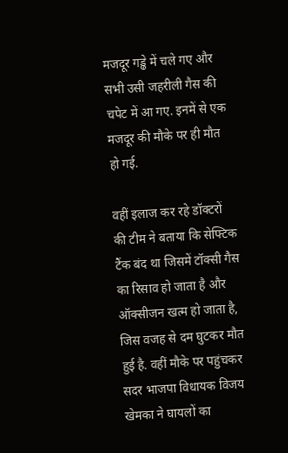मजदूर गड्ढे में चले गए और सभी उसी जहरीली गैस की चपेट में आ गए. इनमें से एक मजदूर की मौके पर ही मौत हो गई.

वहीं इलाज कर रहे डॉक्टरों की टीम ने बताया कि सेफ्टिक टैंक बंद था जिसमें टॉक्सी गैस का रिसाव हो जाता है और ऑक्सीजन खत्म हो जाता है, जिस वजह से दम घुटकर मौत हुई है. वहीं मौके पर पहुंचकर सदर भाजपा विधायक विजय खेमका ने घायलों का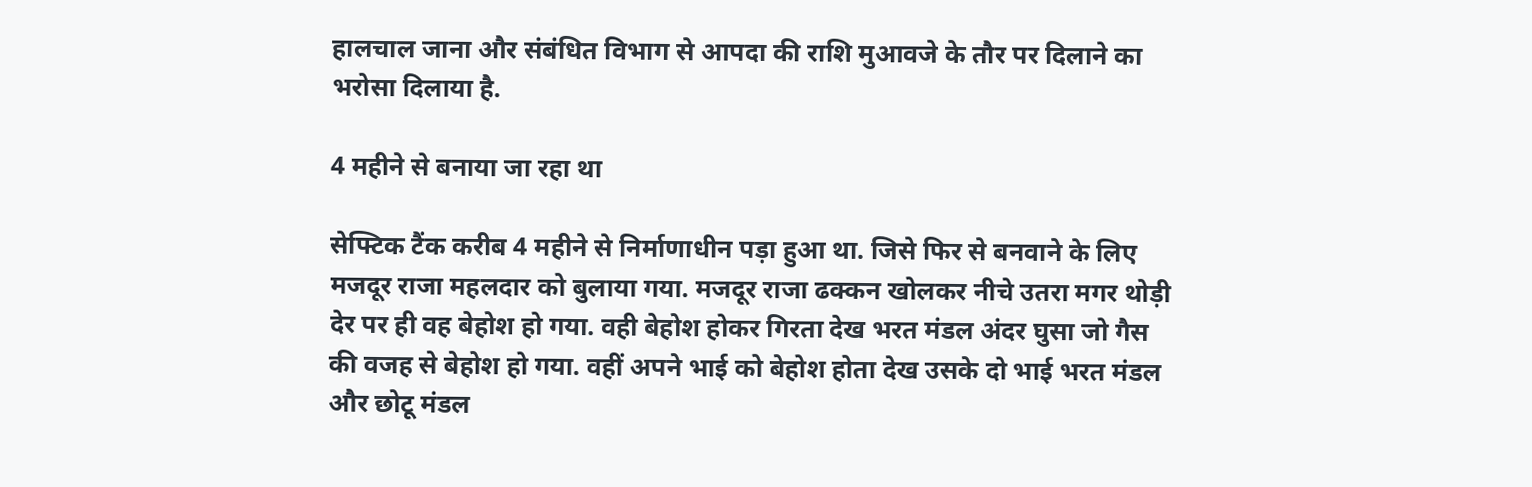हालचाल जाना और संबंधित विभाग से आपदा की राशि मुआवजे के तौर पर दिलाने का भरोसा दिलाया है.

4 महीने से बनाया जा रहा था

सेफ्टिक टैंक करीब 4 महीने से निर्माणाधीन पड़ा हुआ था. जिसे फिर से बनवाने के लिए मजदूर राजा महलदार को बुलाया गया. मजदूर राजा ढक्कन खोलकर नीचे उतरा मगर थोड़ी देर पर ही वह बेहोश हो गया. वही बेहोश होकर गिरता देख भरत मंडल अंदर घुसा जो गैस की वजह से बेहोश हो गया. वहीं अपने भाई को बेहोश होता देख उसके दो भाई भरत मंडल और छोटू मंडल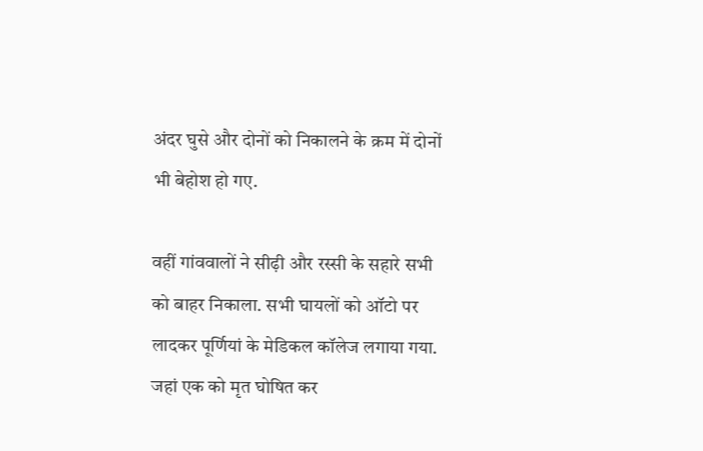अंदर घुसे और दोनों को निकालने के क्रम में दोनों भी बेहोश हो गए.

वहीं गांववालों ने सीढ़ी और रस्सी के सहारे सभी को बाहर निकाला. सभी घायलों को ऑटो पर लादकर पूर्णियां के मेडिकल कॉलेज लगाया गया. जहां एक को मृत घोषित कर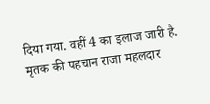दिया गया. वहीं 4 का इलाज जारी है. मृतक की पहचान राजा महलदार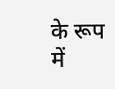के रूप में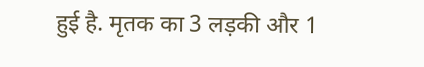हुई है. मृतक का 3 लड़की और 1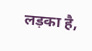लड़का है,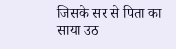जिसके सर से पिता का साया उठ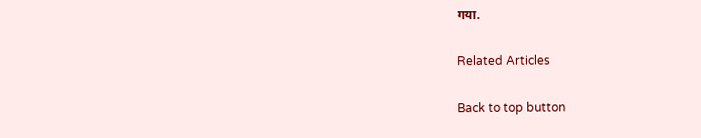गया.

Related Articles

Back to top button